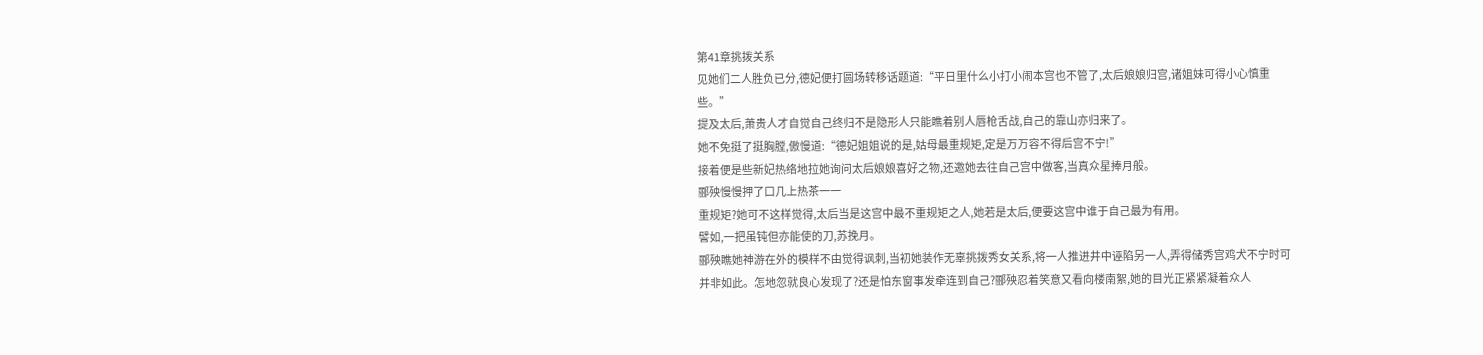第41章挑拨关系
见她们二人胜负已分,德妃便打圆场转移话题道:“平日里什么小打小闹本宫也不管了,太后娘娘归宫,诸姐妹可得小心慎重些。”
提及太后,萧贵人才自觉自己终归不是隐形人只能瞧着别人唇枪舌战,自己的靠山亦归来了。
她不免挺了挺胸膛,傲慢道:“德妃姐姐说的是,姑母最重规矩,定是万万容不得后宫不宁!”
接着便是些新妃热络地拉她询问太后娘娘喜好之物,还邀她去往自己宫中做客,当真众星捧月般。
郦殃慢慢押了口几上热茶一一
重规矩?她可不这样觉得,太后当是这宫中最不重规矩之人,她若是太后,便要这宫中谁于自己最为有用。
譬如,一把虽钝但亦能使的刀,苏挽月。
郦殃瞧她神游在外的模样不由觉得讽刺,当初她装作无辜挑拨秀女关系,将一人推进井中诬陷另一人,弄得储秀宫鸡犬不宁时可并非如此。怎地忽就良心发现了?还是怕东窗事发牵连到自己?郦殃忍着笑意又看向楼南絮,她的目光正紧紧凝着众人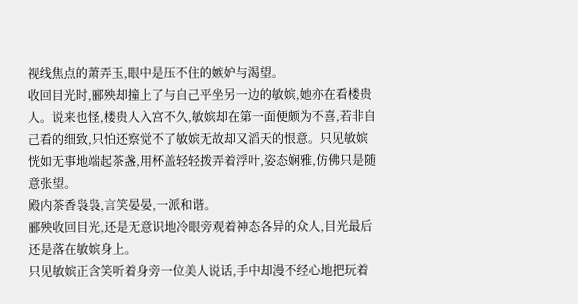视线焦点的萧弄玉,眼中是压不住的嫉妒与渴望。
收回目光时,郦殃却撞上了与自己平坐另一边的敏嫔,她亦在看楼贵人。说来也怪,楼贵人入宫不久,敏嫔却在第一面便颇为不喜,若非自己看的细致,只怕还察觉不了敏嫔无故却又滔天的恨意。只见敏嫔恍如无事地端起茶盏,用杯盖轻轻拨弄着浮叶,姿态娴雅,仿佛只是随意张望。
殿内茶香袅袅,言笑晏晏,一派和谐。
郦殃收回目光,还是无意识地冷眼旁观着神态各异的众人,目光最后还是落在敏嫔身上。
只见敏嫔正含笑听着身旁一位美人说话,手中却漫不经心地把玩着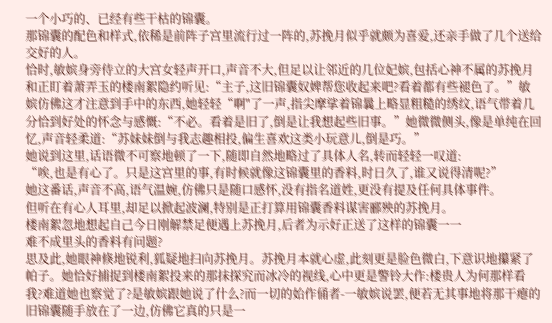一个小巧的、已经有些干枯的锦囊。
那锦囊的配色和样式,依稀是前阵子宫里流行过一阵的,苏挽月似乎就颇为喜爱,还亲手做了几个送给交好的人。
恰时,敏嫔身旁侍立的大宫女轻声开口,声音不大,但足以让邻近的几位妃嫔,包括心神不属的苏挽月和正盯着萧弄玉的楼南絮隐约听见:“主子,这旧锦囊奴婢帮您收起来吧?看着都有些褪色了。”敏嫔仿佛这才注意到手中的东西,她轻轻“啊"了一声,指尖摩挲着锦曩上略显粗糙的绣纹,语气带着几分恰到好处的怀念与感慨:“不必。看着是旧了,倒是让我想起些旧事。”她微微侧头,像是单纯在回忆,声音轻柔道:“苏妹妹倒与我志趣相投,偏生喜欢这类小玩意儿,倒是巧。”
她说到这里,话语微不可察地顿了一下,随即自然地略过了具体人名,转而轻轻一叹道:
“唉,也是有心了。只是这宫里的事,有时候就像这锦囊里的香料,时日久了,谁又说得清呢?”
她这番话,声音不高,语气温婉,仿佛只是随口感怀,没有指名道姓,更没有提及任何具体事件。
但听在有心人耳里,却足以掀起波澜,特别是正打算用锦囊香料谋害郦殃的苏挽月。
楼南絮忽地想起自己今日刚解禁足便遇上苏挽月,后者为示好正送了这样的锦囊一一
难不成里头的香料有问题?
思及此,她眼神倏地锐利,狐疑地扫向苏挽月。苏挽月本就心虚,此刻更是脸色微白,下意识地攥紧了帕子。她恰好捕捉到楼南絮投来的那抹探究而冰冷的视线,心中更是警铃大作:楼贵人为何那样看我?难道她也察觉了?是敏嫔跟她说了什么?而一切的始作俑者-一敏嫔说罢,便若无其事地将那干瘪的旧锦囊随手放在了一边,仿佛它真的只是一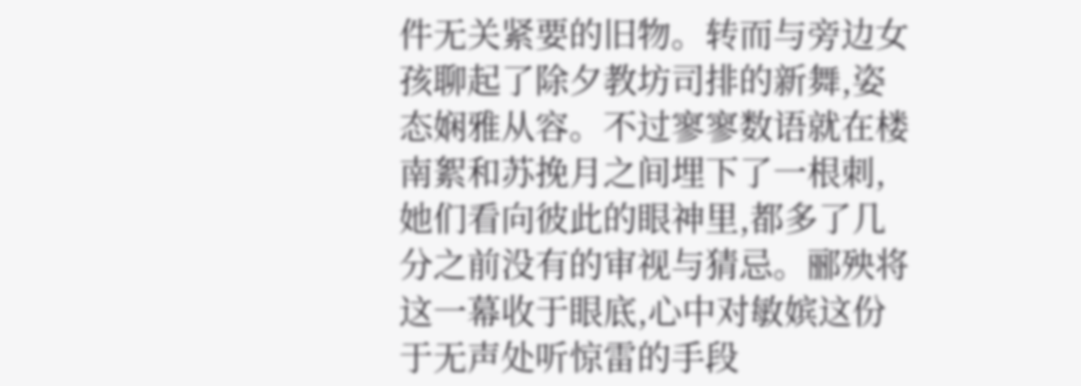件无关紧要的旧物。转而与旁边女孩聊起了除夕教坊司排的新舞,姿态娴雅从容。不过寥寥数语就在楼南絮和苏挽月之间埋下了一根刺,她们看向彼此的眼神里,都多了几分之前没有的审视与猜忌。郦殃将这一幕收于眼底,心中对敏嫔这份于无声处听惊雷的手段